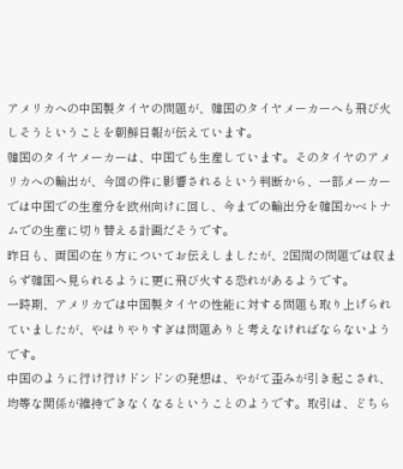アメリカへの中国製タイヤの問題が、韓国のタイヤメーカーへも飛び火しそうということを朝鮮日報が伝えています。
韓国のタイヤメーカーは、中国でも生産しています。そのタイヤのアメリカへの輸出が、今回の件に影響されるという判断から、一部メーカーでは中国での生産分を欧州向けに回し、今までの輸出分を韓国かベトナムでの生産に切り替える計画だそうです。
昨日も、両国の在り方についてお伝えしましたが、2国間の問題では収まらず韓国へ見られるように更に飛び火する恐れがあるようです。
一時期、アメリカでは中国製タイヤの性能に対する問題も取り上げられていましたが、やはりやりすぎは問題ありと考えなければならないようです。
中国のように行け行けドンドンの発想は、やがて歪みが引き起こされ、均等な関係が維持できなくなるということのようです。取引は、どちら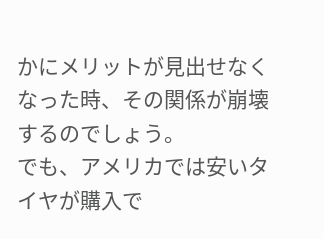かにメリットが見出せなくなった時、その関係が崩壊するのでしょう。
でも、アメリカでは安いタイヤが購入で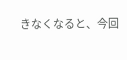きなくなると、今回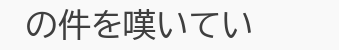の件を嘆いてい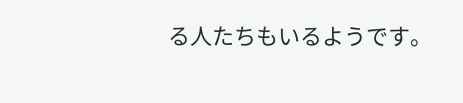る人たちもいるようです。